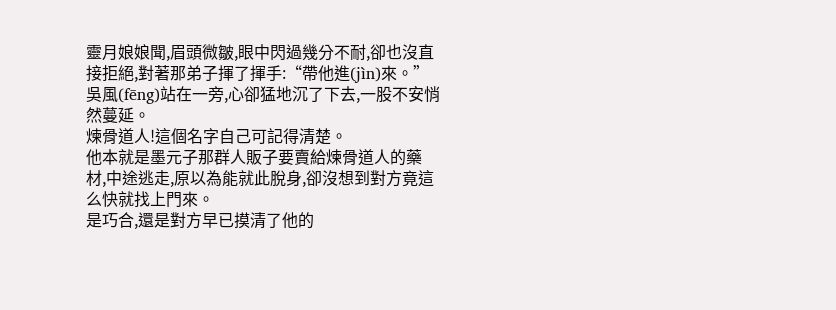靈月娘娘聞,眉頭微皺,眼中閃過幾分不耐,卻也沒直接拒絕,對著那弟子揮了揮手:“帶他進(jìn)來。”
吳風(fēng)站在一旁,心卻猛地沉了下去,一股不安悄然蔓延。
煉骨道人!這個名字自己可記得清楚。
他本就是墨元子那群人販子要賣給煉骨道人的藥材,中途逃走,原以為能就此脫身,卻沒想到對方竟這么快就找上門來。
是巧合,還是對方早已摸清了他的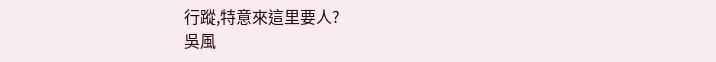行蹤,特意來這里要人?
吳風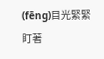(fēng)目光緊緊盯著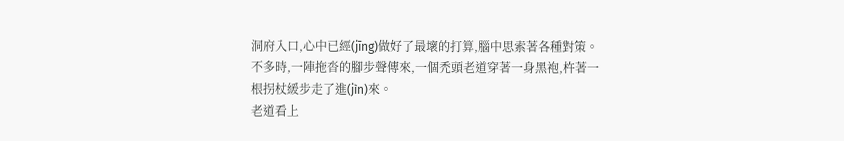洞府入口,心中已經(jīng)做好了最壞的打算,腦中思索著各種對策。
不多時,一陣拖沓的腳步聲傳來,一個禿頭老道穿著一身黑袍,杵著一根拐杖緩步走了進(jìn)來。
老道看上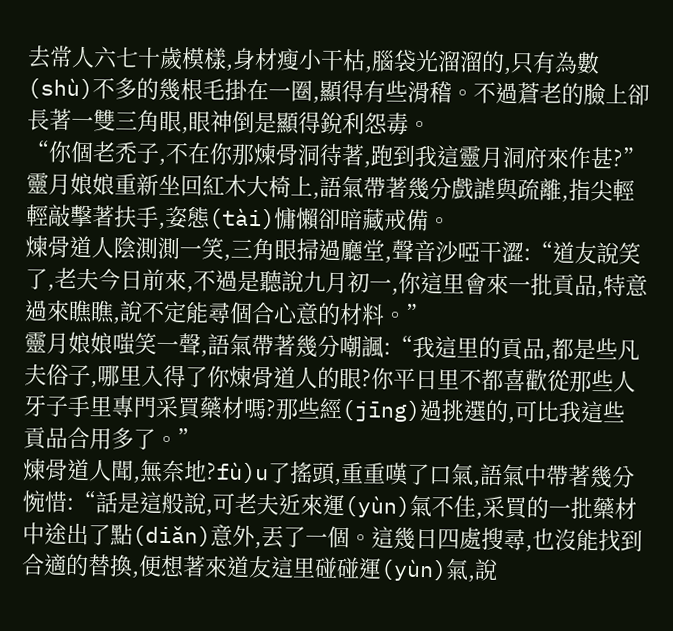去常人六七十歲模樣,身材瘦小干枯,腦袋光溜溜的,只有為數(shù)不多的幾根毛掛在一圈,顯得有些滑稽。不過蒼老的臉上卻長著一雙三角眼,眼神倒是顯得銳利怨毒。
“你個老禿子,不在你那煉骨洞待著,跑到我這靈月洞府來作甚?”
靈月娘娘重新坐回紅木大椅上,語氣帶著幾分戲謔與疏離,指尖輕輕敲擊著扶手,姿態(tài)慵懶卻暗藏戒備。
煉骨道人陰測測一笑,三角眼掃過廳堂,聲音沙啞干澀:“道友說笑了,老夫今日前來,不過是聽說九月初一,你這里會來一批貢品,特意過來瞧瞧,說不定能尋個合心意的材料。”
靈月娘娘嗤笑一聲,語氣帶著幾分嘲諷:“我這里的貢品,都是些凡夫俗子,哪里入得了你煉骨道人的眼?你平日里不都喜歡從那些人牙子手里專門采買藥材嗎?那些經(jīng)過挑選的,可比我這些貢品合用多了。”
煉骨道人聞,無奈地?fù)u了搖頭,重重嘆了口氣,語氣中帶著幾分惋惜:“話是這般說,可老夫近來運(yùn)氣不佳,采買的一批藥材中途出了點(diǎn)意外,丟了一個。這幾日四處搜尋,也沒能找到合適的替換,便想著來道友這里碰碰運(yùn)氣,說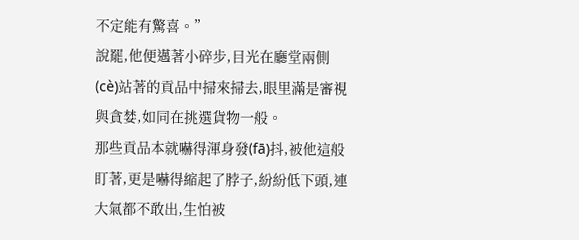不定能有驚喜。”
說罷,他便邁著小碎步,目光在廳堂兩側(cè)站著的貢品中掃來掃去,眼里滿是審視與貪婪,如同在挑選貨物一般。
那些貢品本就嚇得渾身發(fā)抖,被他這般盯著,更是嚇得縮起了脖子,紛紛低下頭,連大氣都不敢出,生怕被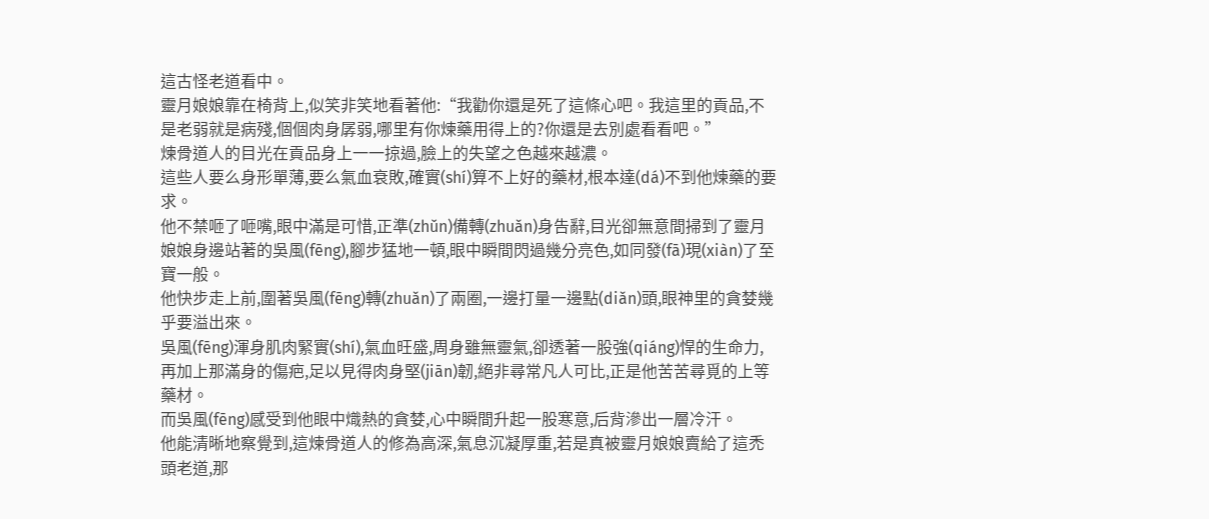這古怪老道看中。
靈月娘娘靠在椅背上,似笑非笑地看著他:“我勸你還是死了這條心吧。我這里的貢品,不是老弱就是病殘,個個肉身孱弱,哪里有你煉藥用得上的?你還是去別處看看吧。”
煉骨道人的目光在貢品身上一一掠過,臉上的失望之色越來越濃。
這些人要么身形單薄,要么氣血衰敗,確實(shí)算不上好的藥材,根本達(dá)不到他煉藥的要求。
他不禁咂了咂嘴,眼中滿是可惜,正準(zhǔn)備轉(zhuǎn)身告辭,目光卻無意間掃到了靈月娘娘身邊站著的吳風(fēng),腳步猛地一頓,眼中瞬間閃過幾分亮色,如同發(fā)現(xiàn)了至寶一般。
他快步走上前,圍著吳風(fēng)轉(zhuǎn)了兩圈,一邊打量一邊點(diǎn)頭,眼神里的貪婪幾乎要溢出來。
吳風(fēng)渾身肌肉緊實(shí),氣血旺盛,周身雖無靈氣,卻透著一股強(qiáng)悍的生命力,再加上那滿身的傷疤,足以見得肉身堅(jiān)韌,絕非尋常凡人可比,正是他苦苦尋覓的上等藥材。
而吳風(fēng)感受到他眼中熾熱的貪婪,心中瞬間升起一股寒意,后背滲出一層冷汗。
他能清晰地察覺到,這煉骨道人的修為高深,氣息沉凝厚重,若是真被靈月娘娘賣給了這禿頭老道,那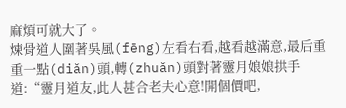麻煩可就大了。
煉骨道人圍著吳風(fēng)左看右看,越看越滿意,最后重重一點(diǎn)頭,轉(zhuǎn)頭對著靈月娘娘拱手道:“靈月道友,此人甚合老夫心意!開個價吧,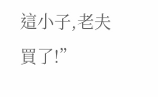這小子,老夫買了!”